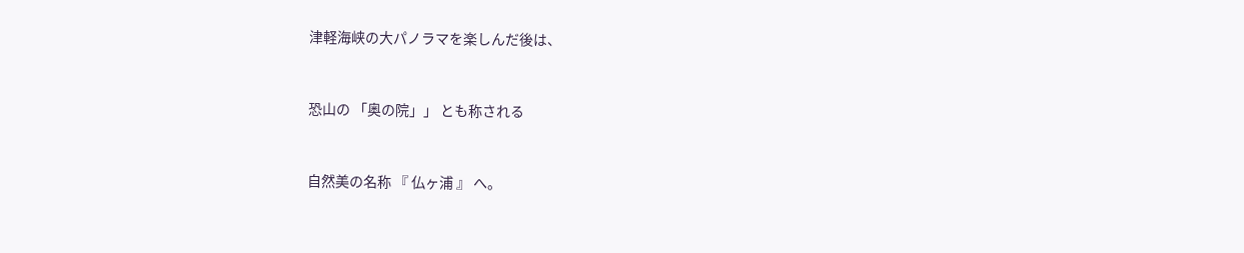津軽海峡の大パノラマを楽しんだ後は、



恐山の 「奥の院」」 とも称される



自然美の名称 『 仏ヶ浦 』 へ。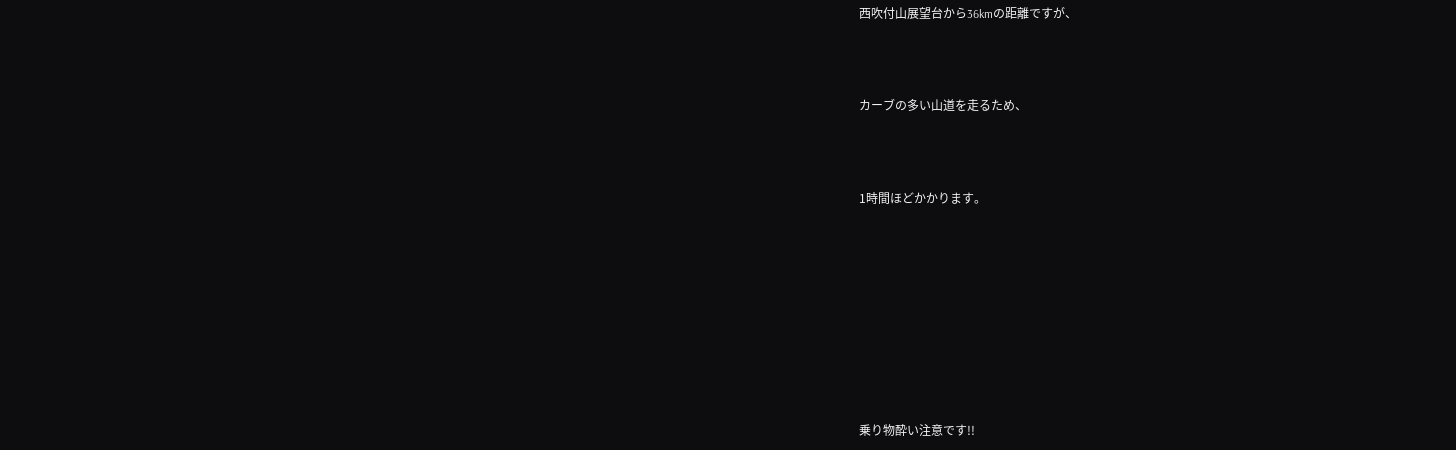西吹付山展望台から36kmの距離ですが、



カーブの多い山道を走るため、



1時間ほどかかります。









乗り物酔い注意です!!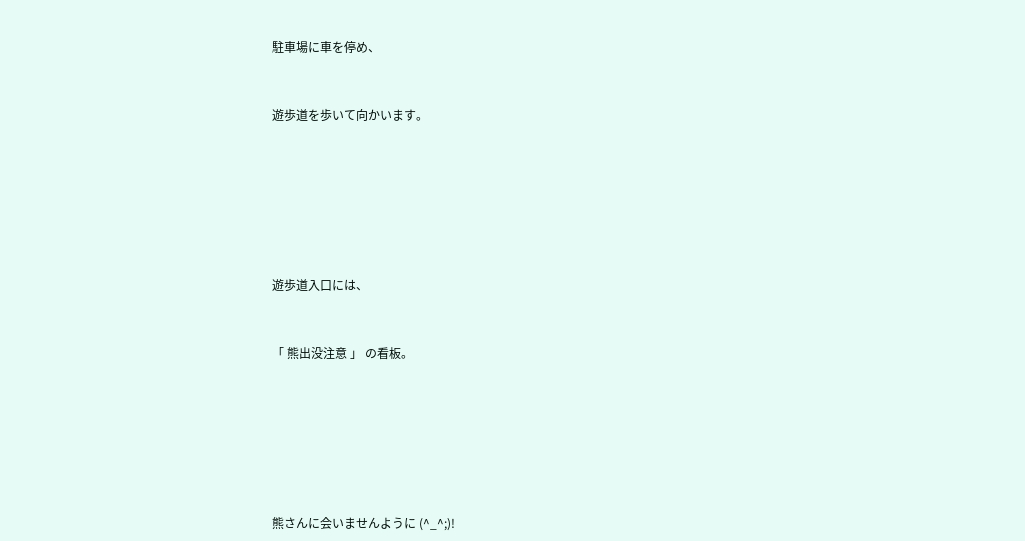駐車場に車を停め、



遊歩道を歩いて向かいます。









遊歩道入口には、



「 熊出没注意 」 の看板。









熊さんに会いませんように (^_^;)!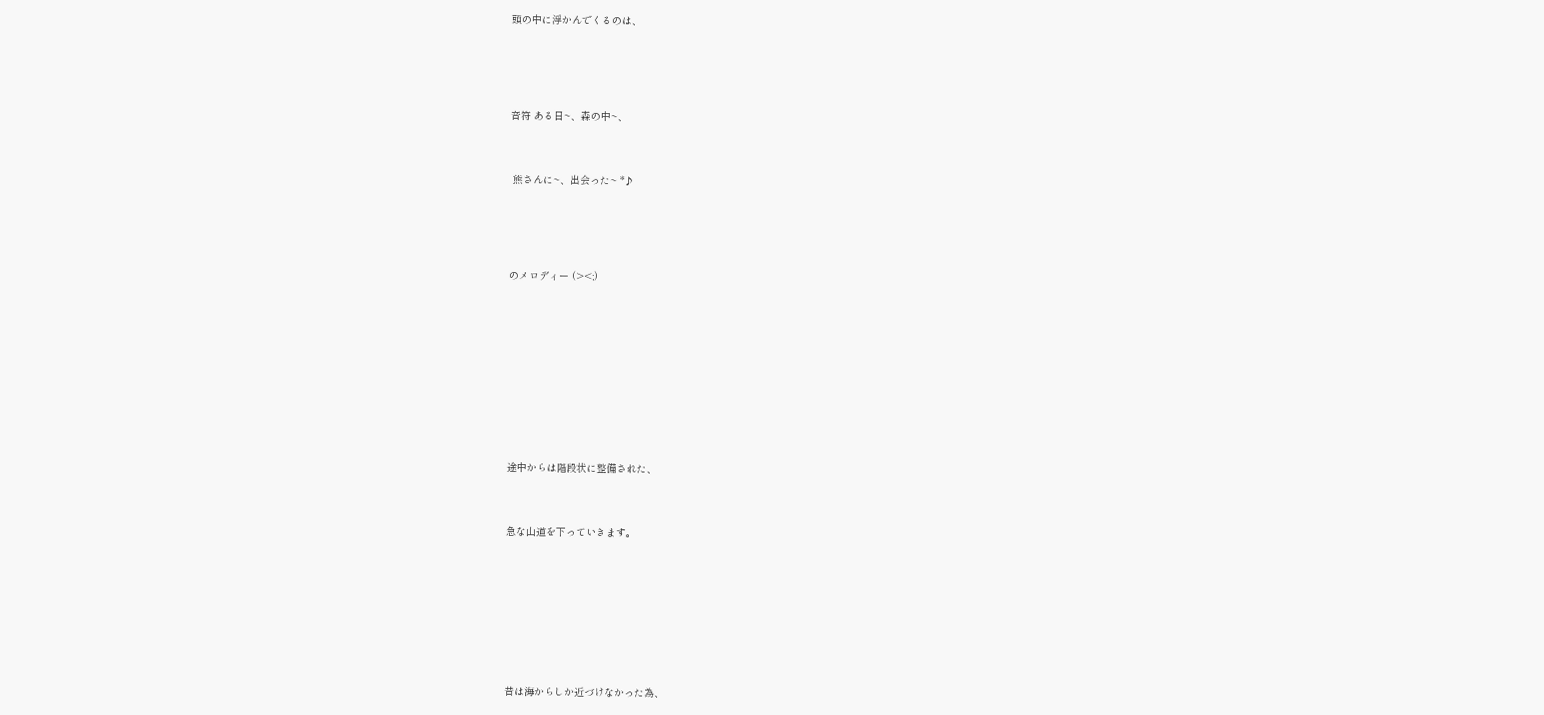頭の中に浮かんでくるのは、





音符 ある日~、森の中~、



 熊さんに~、出会った~ *♪





のメロディー (><;)











途中からは階段状に整備された、



急な山道を下っていきます。









昔は海からしか近づけなかった為、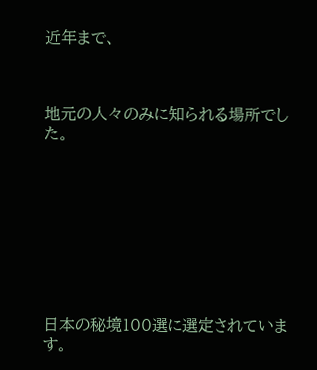近年まで、



地元の人々のみに知られる場所でした。









日本の秘境100選に選定されています。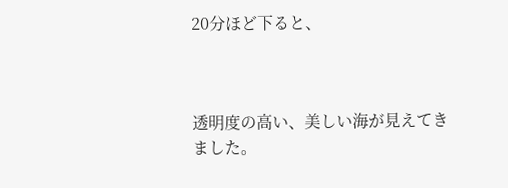20分ほど下ると、



透明度の高い、美しい海が見えてきました。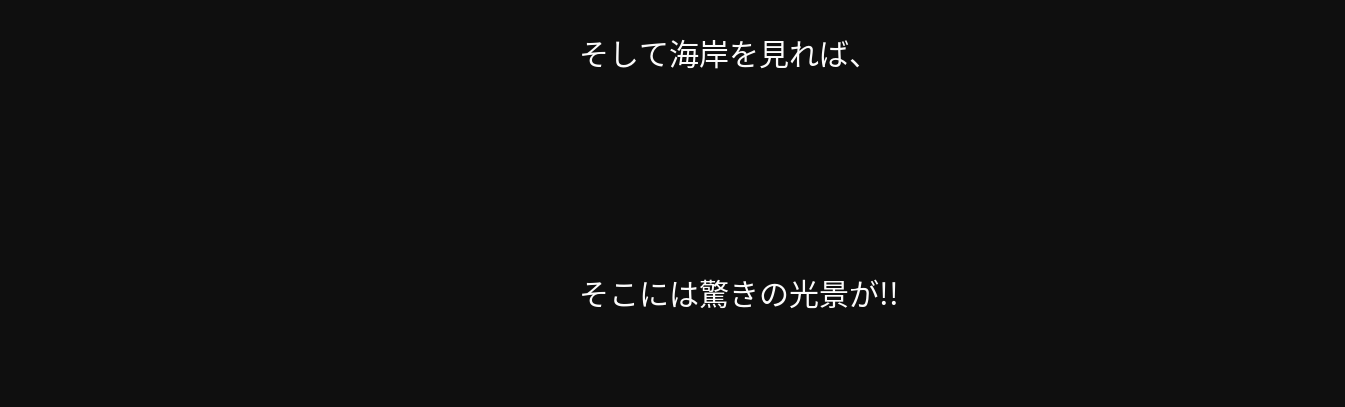そして海岸を見れば、



そこには驚きの光景が!!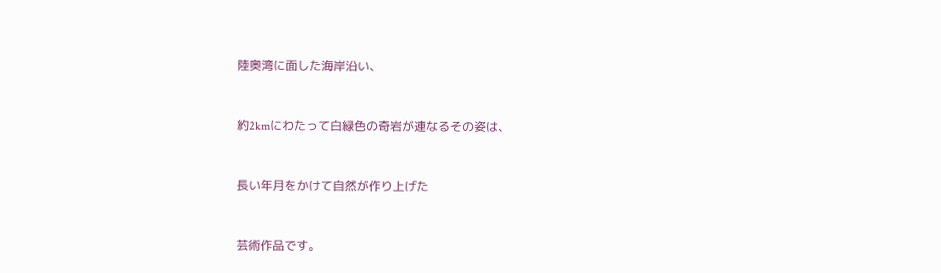陸奥湾に面した海岸沿い、



約2kmにわたって白緑色の奇岩が連なるその姿は、



長い年月をかけて自然が作り上げた



芸術作品です。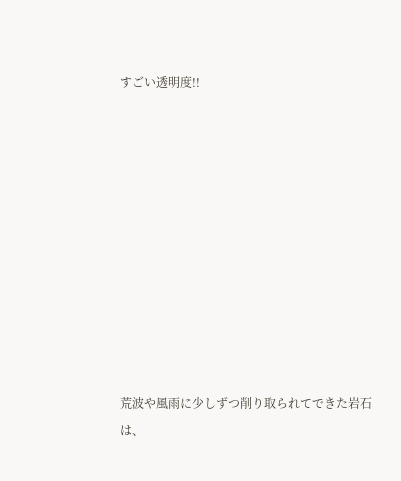すごい透明度!!











荒波や風雨に少しずつ削り取られてできた岩石は、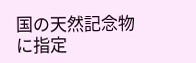国の天然記念物に指定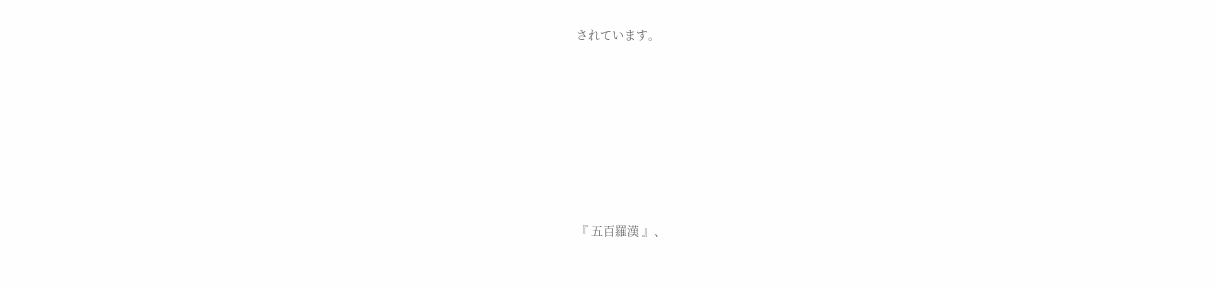されています。













『 五百羅漢 』、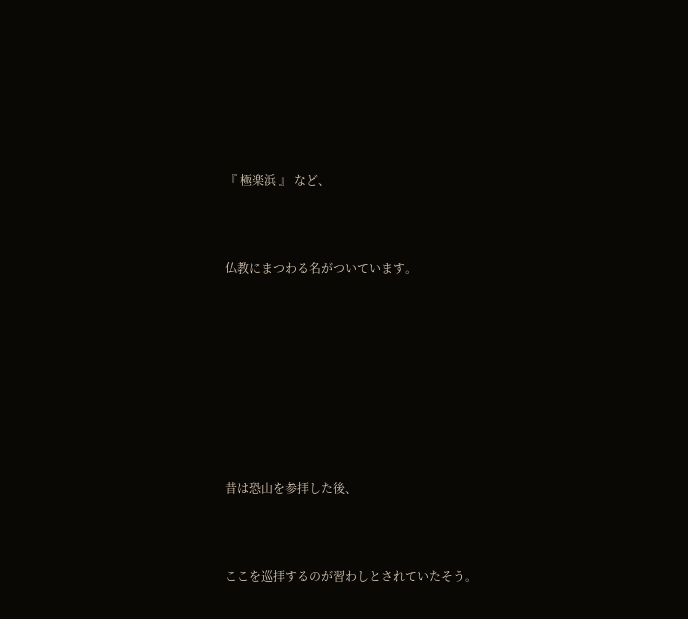『 極楽浜 』 など、



仏教にまつわる名がついています。









昔は恐山を参拝した後、



ここを巡拝するのが習わしとされていたそう。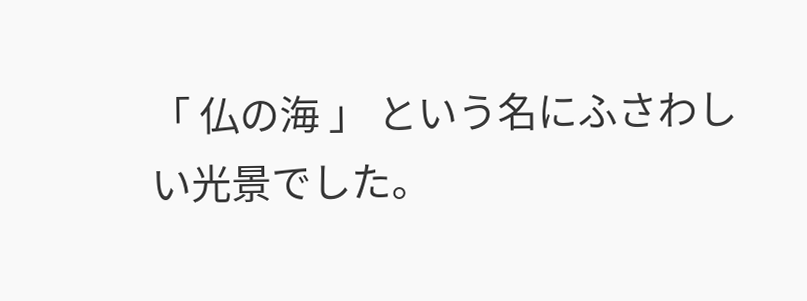「 仏の海 」 という名にふさわしい光景でした。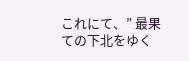これにて、” 最果ての下北をゆく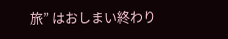旅” はおしまい終わり